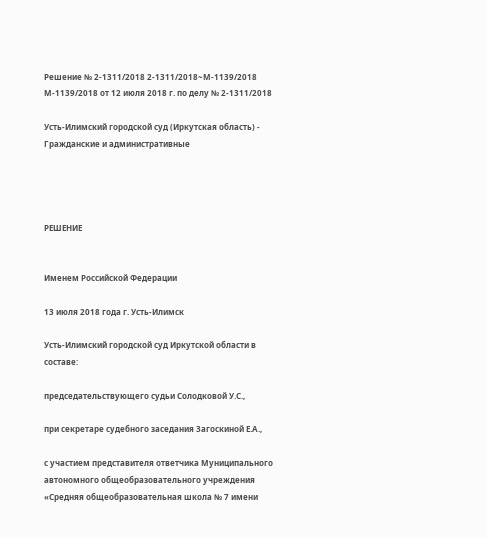Решение № 2-1311/2018 2-1311/2018~М-1139/2018 М-1139/2018 от 12 июля 2018 г. по делу № 2-1311/2018

Усть-Илимский городской суд (Иркутская область) - Гражданские и административные




РЕШЕНИЕ


Именем Российской Федерации

13 июля 2018 года г. Усть-Илимск

Усть-Илимский городской суд Иркутской области в составе:

председательствующего судьи Солодковой У.С.,

при секретаре судебного заседания Загоскиной Е.А.,

с участием представителя ответчика Муниципального автономного общеобразовательного учреждения «Средняя общеобразовательная школа № 7 имени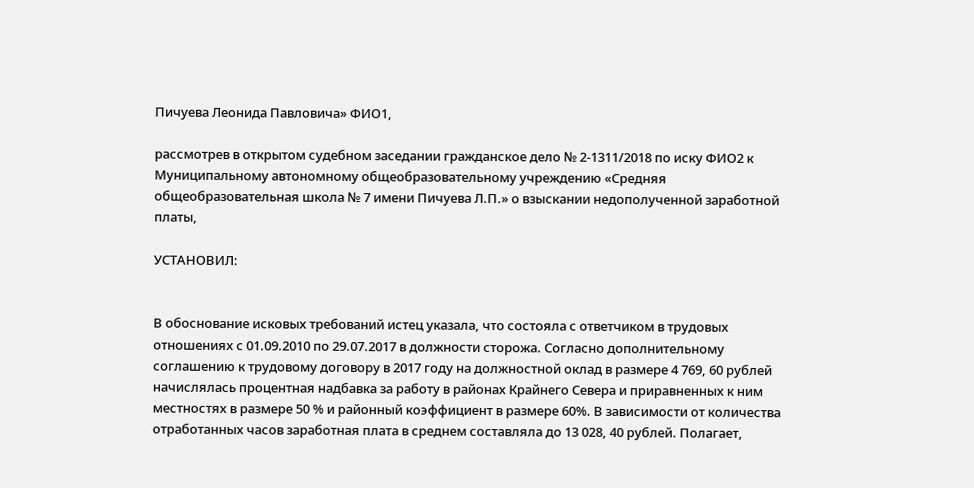Пичуева Леонида Павловича» ФИО1,

рассмотрев в открытом судебном заседании гражданское дело № 2-1311/2018 по иску ФИО2 к Муниципальному автономному общеобразовательному учреждению «Средняя общеобразовательная школа № 7 имени Пичуева Л.П.» о взыскании недополученной заработной платы,

УСТАНОВИЛ:


В обоснование исковых требований истец указала, что состояла с ответчиком в трудовых отношениях с 01.09.2010 по 29.07.2017 в должности сторожа. Согласно дополнительному соглашению к трудовому договору в 2017 году на должностной оклад в размере 4 769, 60 рублей начислялась процентная надбавка за работу в районах Крайнего Севера и приравненных к ним местностях в размере 50 % и районный коэффициент в размере 60%. В зависимости от количества отработанных часов заработная плата в среднем составляла до 13 028, 40 рублей. Полагает,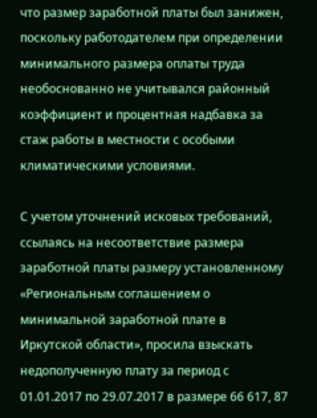что размер заработной платы был занижен, поскольку работодателем при определении минимального размера оплаты труда необоснованно не учитывался районный коэффициент и процентная надбавка за стаж работы в местности с особыми климатическими условиями.

С учетом уточнений исковых требований, ссылаясь на несоответствие размера заработной платы размеру установленному «Региональным соглашением о минимальной заработной плате в Иркутской области», просила взыскать недополученную плату за период с 01.01.2017 по 29.07.2017 в размере 66 617, 87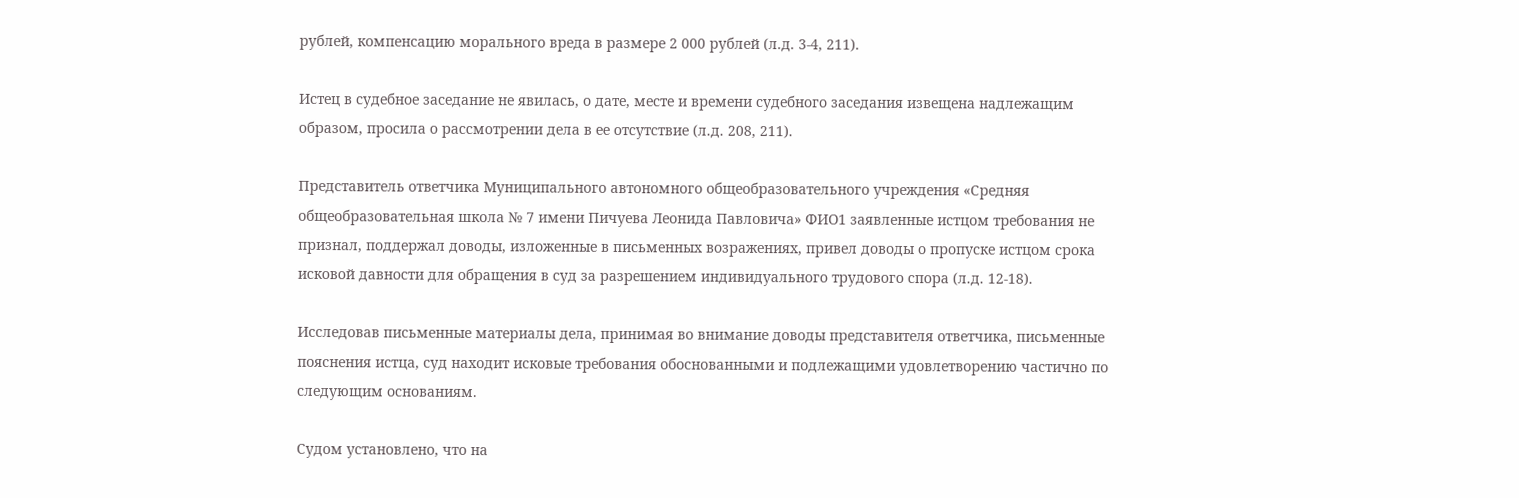рублей, компенсацию морального вреда в размере 2 000 рублей (л.д. 3-4, 211).

Истец в судебное заседание не явилась, о дате, месте и времени судебного заседания извещена надлежащим образом, просила о рассмотрении дела в ее отсутствие (л.д. 208, 211).

Представитель ответчика Муниципального автономного общеобразовательного учреждения «Средняя общеобразовательная школа № 7 имени Пичуева Леонида Павловича» ФИО1 заявленные истцом требования не признал, поддержал доводы, изложенные в письменных возражениях, привел доводы о пропуске истцом срока исковой давности для обращения в суд за разрешением индивидуального трудового спора (л.д. 12-18).

Исследовав письменные материалы дела, принимая во внимание доводы представителя ответчика, письменные пояснения истца, суд находит исковые требования обоснованными и подлежащими удовлетворению частично по следующим основаниям.

Судом установлено, что на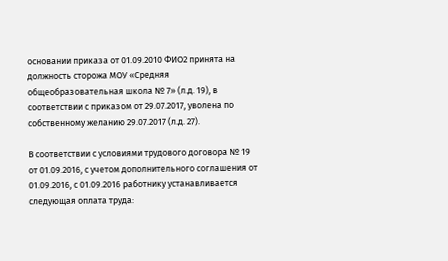основании приказа от 01.09.2010 ФИО2 принята на должность сторожа МОУ «Средняя общеобразовательная школа № 7» (л.д. 19), в соответствии с приказом от 29.07.2017, уволена по собственному желанию 29.07.2017 (л.д. 27).

В соответствии с условиями трудового договора № 19 от 01.09.2016, с учетом дополнительного соглашения от 01.09.2016, с 01.09.2016 работнику устанавливается следующая оплата труда: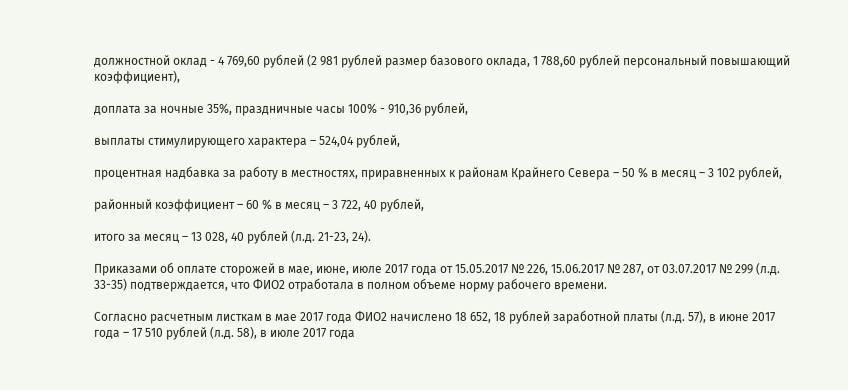должностной оклад - 4 769,60 рублей (2 981 рублей размер базового оклада, 1 788,60 рублей персональный повышающий коэффициент),

доплата за ночные 35%, праздничные часы 100% - 910,36 рублей,

выплаты стимулирующего характера – 524,04 рублей,

процентная надбавка за работу в местностях, приравненных к районам Крайнего Севера – 50 % в месяц – 3 102 рублей,

районный коэффициент – 60 % в месяц – 3 722, 40 рублей,

итого за месяц – 13 028, 40 рублей (л.д. 21-23, 24).

Приказами об оплате сторожей в мае, июне, июле 2017 года от 15.05.2017 № 226, 15.06.2017 № 287, от 03.07.2017 № 299 (л.д. 33-35) подтверждается, что ФИО2 отработала в полном объеме норму рабочего времени.

Согласно расчетным листкам в мае 2017 года ФИО2 начислено 18 652, 18 рублей заработной платы (л.д. 57), в июне 2017 года – 17 510 рублей (л.д. 58), в июле 2017 года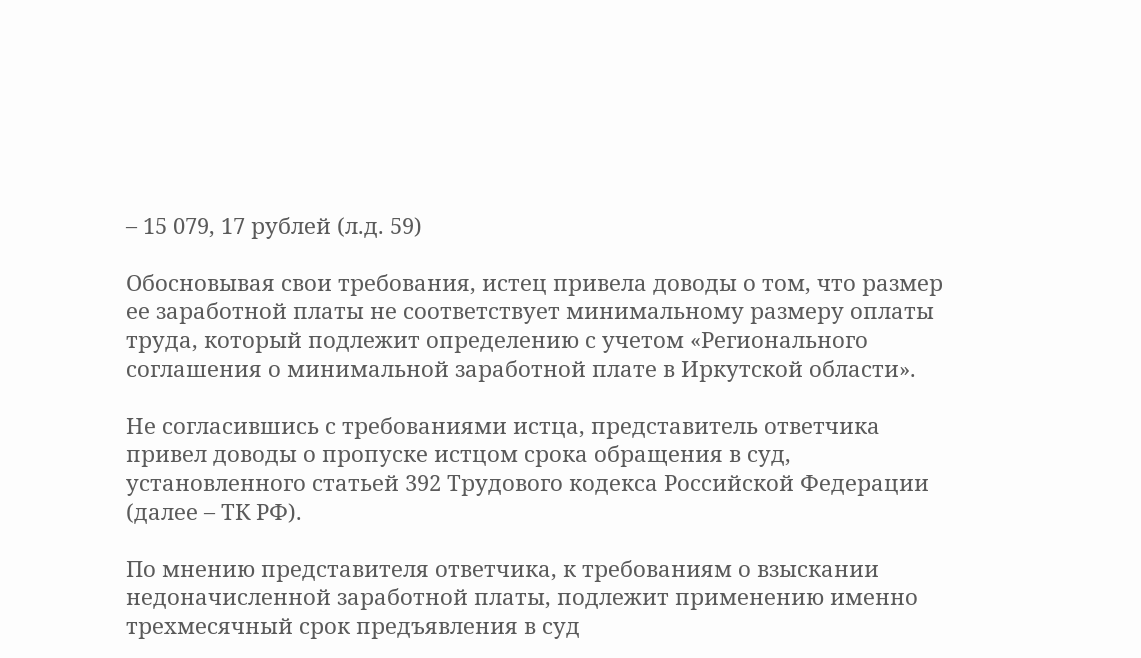– 15 079, 17 рублей (л.д. 59)

Обосновывая свои требования, истец привела доводы о том, что размер ее заработной платы не соответствует минимальному размеру оплаты труда, который подлежит определению с учетом «Регионального соглашения о минимальной заработной плате в Иркутской области».

Не согласившись с требованиями истца, представитель ответчика привел доводы о пропуске истцом срока обращения в суд, установленного статьей 392 Трудового кодекса Российской Федерации (далее – ТК РФ).

По мнению представителя ответчика, к требованиям о взыскании недоначисленной заработной платы, подлежит применению именно трехмесячный срок предъявления в суд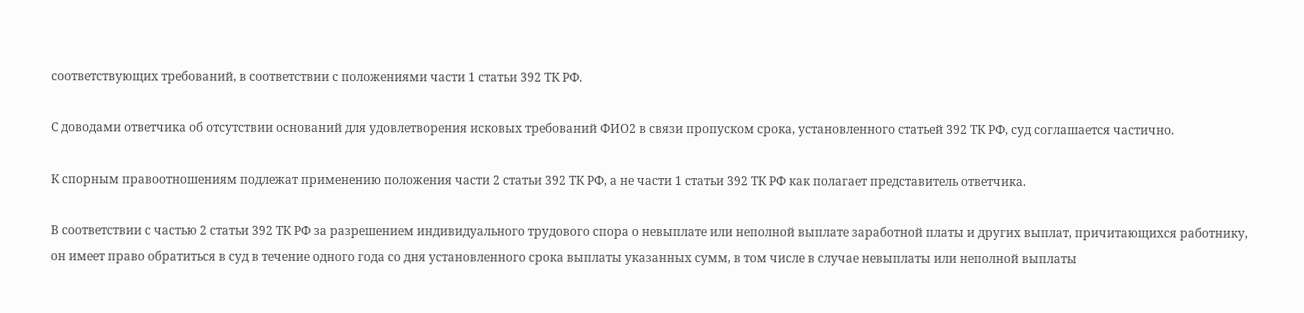соответствующих требований, в соответствии с положениями части 1 статьи 392 ТК РФ.

С доводами ответчика об отсутствии оснований для удовлетворения исковых требований ФИО2 в связи пропуском срока, установленного статьей 392 ТК РФ, суд соглашается частично.

К спорным правоотношениям подлежат применению положения части 2 статьи 392 ТК РФ, а не части 1 статьи 392 ТК РФ как полагает представитель ответчика.

В соответствии с частью 2 статьи 392 ТК РФ за разрешением индивидуального трудового спора о невыплате или неполной выплате заработной платы и других выплат, причитающихся работнику, он имеет право обратиться в суд в течение одного года со дня установленного срока выплаты указанных сумм, в том числе в случае невыплаты или неполной выплаты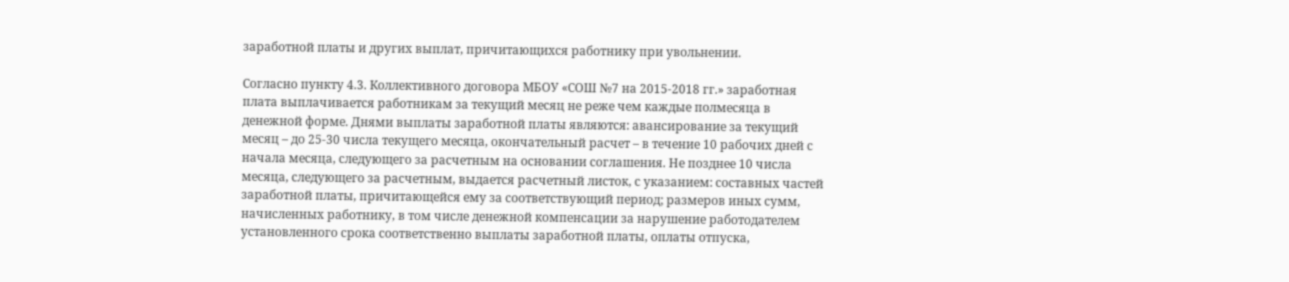заработной платы и других выплат, причитающихся работнику при увольнении.

Согласно пункту 4.3. Коллективного договора МБОУ «СОШ №7 на 2015-2018 гг.» заработная плата выплачивается работникам за текущий месяц не реже чем каждые полмесяца в денежной форме. Днями выплаты заработной платы являются: авансирование за текущий месяц – до 25-30 числа текущего месяца, окончательный расчет – в течение 10 рабочих дней с начала месяца, следующего за расчетным на основании соглашения. Не позднее 10 числа месяца, следующего за расчетным, выдается расчетный листок, с указанием: составных частей заработной платы, причитающейся ему за соответствующий период; размеров иных сумм, начисленных работнику, в том числе денежной компенсации за нарушение работодателем установленного срока соответственно выплаты заработной платы, оплаты отпуска,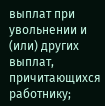выплат при увольнении и (или) других выплат, причитающихся работнику;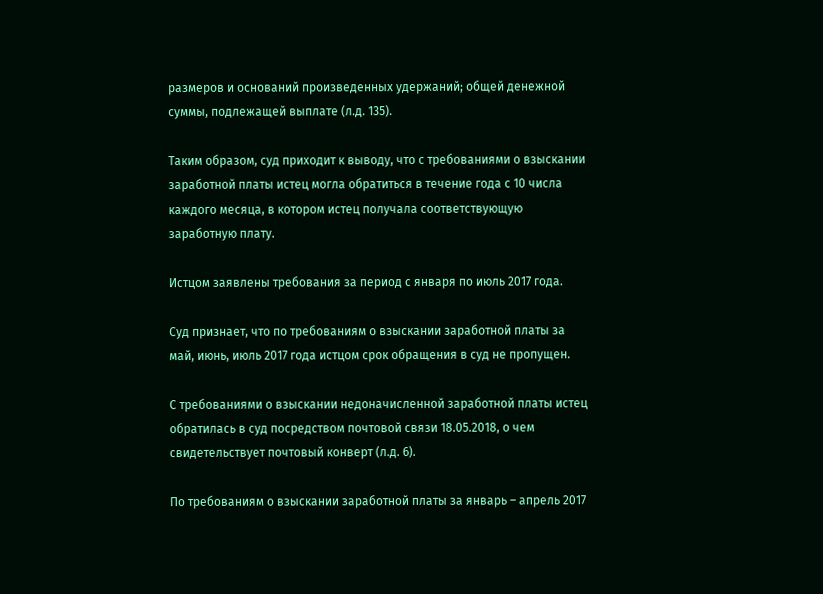размеров и оснований произведенных удержаний; общей денежной суммы, подлежащей выплате (л.д. 135).

Таким образом, суд приходит к выводу, что с требованиями о взыскании заработной платы истец могла обратиться в течение года с 10 числа каждого месяца, в котором истец получала соответствующую заработную плату.

Истцом заявлены требования за период с января по июль 2017 года.

Суд признает, что по требованиям о взыскании заработной платы за май, июнь, июль 2017 года истцом срок обращения в суд не пропущен.

С требованиями о взыскании недоначисленной заработной платы истец обратилась в суд посредством почтовой связи 18.05.2018, о чем свидетельствует почтовый конверт (л.д. 6).

По требованиям о взыскании заработной платы за январь – апрель 2017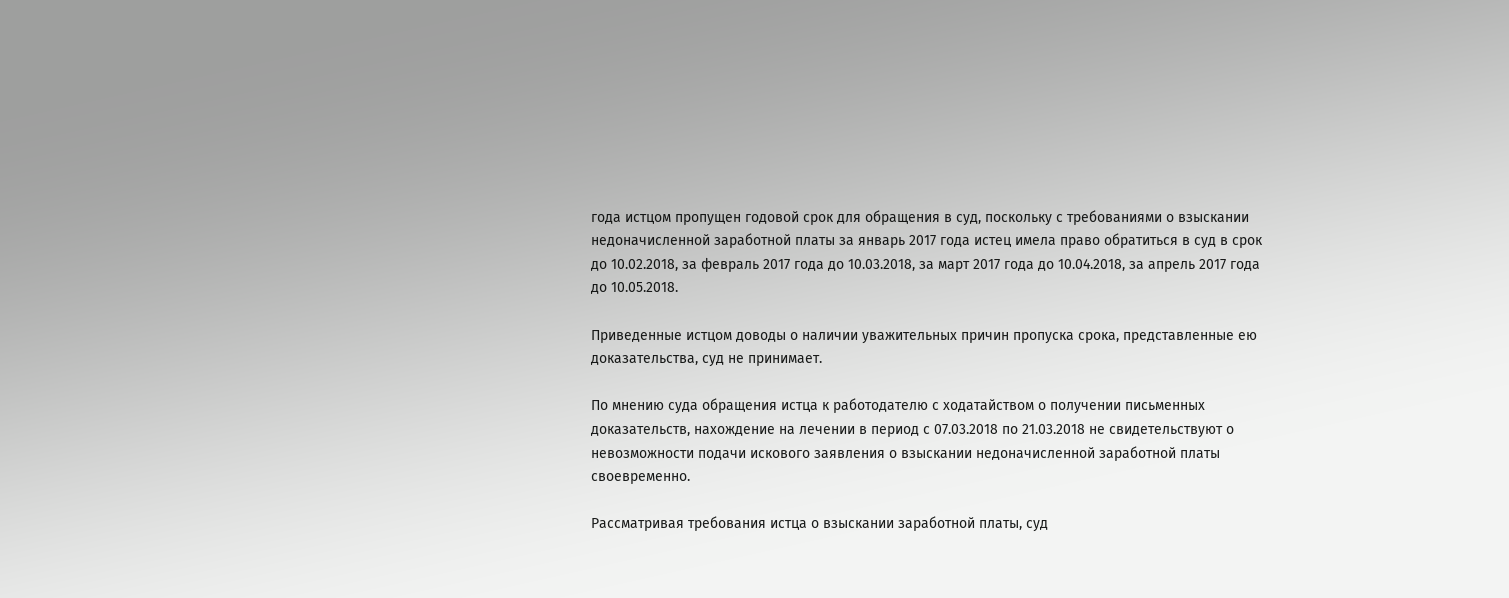года истцом пропущен годовой срок для обращения в суд, поскольку с требованиями о взыскании недоначисленной заработной платы за январь 2017 года истец имела право обратиться в суд в срок до 10.02.2018, за февраль 2017 года до 10.03.2018, за март 2017 года до 10.04.2018, за апрель 2017 года до 10.05.2018.

Приведенные истцом доводы о наличии уважительных причин пропуска срока, представленные ею доказательства, суд не принимает.

По мнению суда обращения истца к работодателю с ходатайством о получении письменных доказательств, нахождение на лечении в период с 07.03.2018 по 21.03.2018 не свидетельствуют о невозможности подачи искового заявления о взыскании недоначисленной заработной платы своевременно.

Рассматривая требования истца о взыскании заработной платы, суд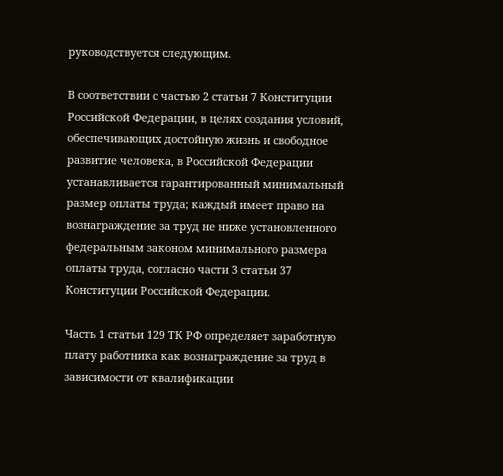руководствуется следующим.

В соответствии с частью 2 статьи 7 Конституции Российской Федерации, в целях создания условий, обеспечивающих достойную жизнь и свободное развитие человека, в Российской Федерации устанавливается гарантированный минимальный размер оплаты труда; каждый имеет право на вознаграждение за труд не ниже установленного федеральным законом минимального размера оплаты труда, согласно части 3 статьи 37 Конституции Российской Федерации.

Часть 1 статьи 129 ТК РФ определяет заработную плату работника как вознаграждение за труд в зависимости от квалификации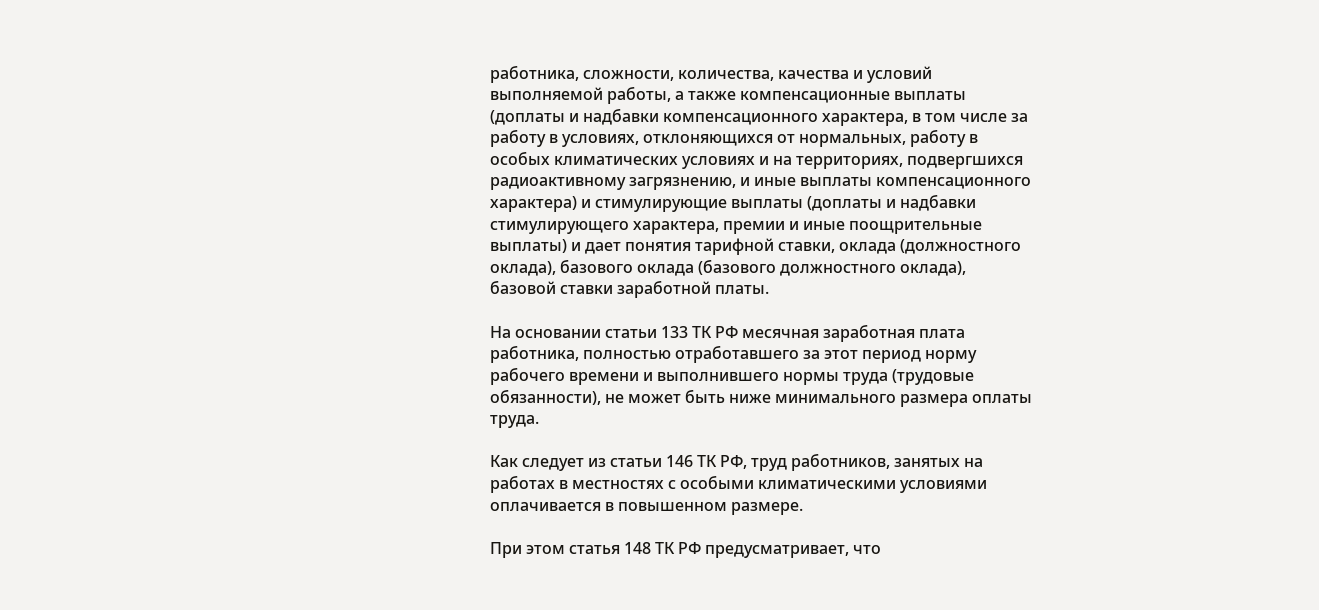работника, сложности, количества, качества и условий выполняемой работы, а также компенсационные выплаты (доплаты и надбавки компенсационного характера, в том числе за работу в условиях, отклоняющихся от нормальных, работу в особых климатических условиях и на территориях, подвергшихся радиоактивному загрязнению, и иные выплаты компенсационного характера) и стимулирующие выплаты (доплаты и надбавки стимулирующего характера, премии и иные поощрительные выплаты) и дает понятия тарифной ставки, оклада (должностного оклада), базового оклада (базового должностного оклада), базовой ставки заработной платы.

На основании статьи 133 ТК РФ месячная заработная плата работника, полностью отработавшего за этот период норму рабочего времени и выполнившего нормы труда (трудовые обязанности), не может быть ниже минимального размера оплаты труда.

Как следует из статьи 146 ТК РФ, труд работников, занятых на работах в местностях с особыми климатическими условиями оплачивается в повышенном размере.

При этом статья 148 ТК РФ предусматривает, что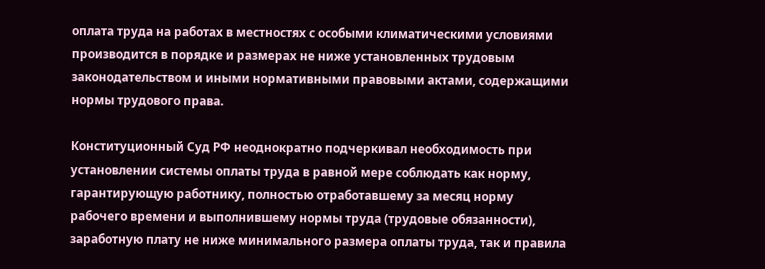оплата труда на работах в местностях с особыми климатическими условиями производится в порядке и размерах не ниже установленных трудовым законодательством и иными нормативными правовыми актами, содержащими нормы трудового права.

Конституционный Суд РФ неоднократно подчеркивал необходимость при установлении системы оплаты труда в равной мере соблюдать как норму, гарантирующую работнику, полностью отработавшему за месяц норму рабочего времени и выполнившему нормы труда (трудовые обязанности), заработную плату не ниже минимального размера оплаты труда, так и правила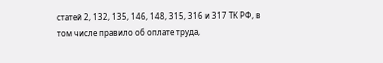статей 2, 132, 135, 146, 148, 315, 316 и 317 ТК РФ, в том числе правило об оплате труда,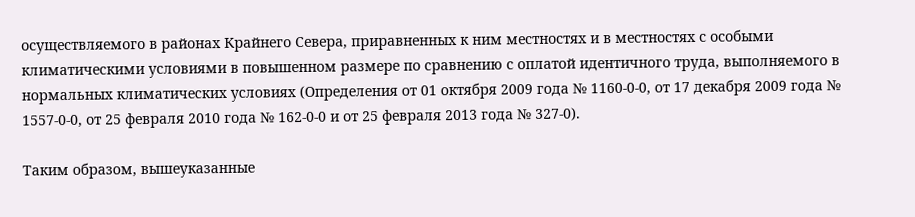осуществляемого в районах Крайнего Севера, приравненных к ним местностях и в местностях с особыми климатическими условиями в повышенном размере по сравнению с оплатой идентичного труда, выполняемого в нормальных климатических условиях (Определения от 01 октября 2009 года № 1160-0-0, от 17 декабря 2009 года № 1557-0-0, от 25 февраля 2010 года № 162-0-0 и от 25 февраля 2013 года № 327-0).

Таким образом, вышеуказанные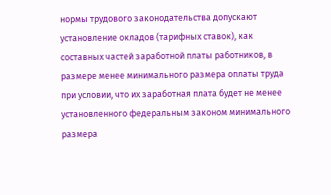нормы трудового законодательства допускают установление окладов (тарифных ставок), как составных частей заработной платы работников, в размере менее минимального размера оплаты труда при условии, что их заработная плата будет не менее установленного федеральным законом минимального размера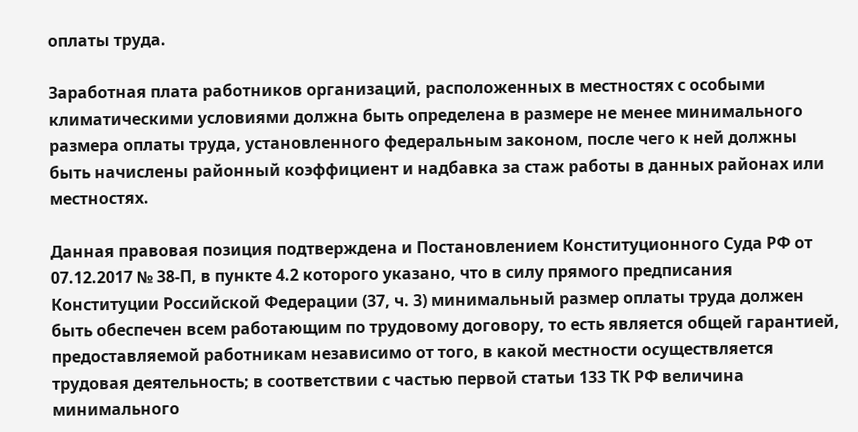оплаты труда.

Заработная плата работников организаций, расположенных в местностях с особыми климатическими условиями должна быть определена в размере не менее минимального размера оплаты труда, установленного федеральным законом, после чего к ней должны быть начислены районный коэффициент и надбавка за стаж работы в данных районах или местностях.

Данная правовая позиция подтверждена и Постановлением Конституционного Суда РФ от 07.12.2017 № 38-П, в пункте 4.2 которого указано, что в силу прямого предписания Конституции Российской Федерации (37, ч. 3) минимальный размер оплаты труда должен быть обеспечен всем работающим по трудовому договору, то есть является общей гарантией, предоставляемой работникам независимо от того, в какой местности осуществляется трудовая деятельность; в соответствии с частью первой статьи 133 ТК РФ величина минимального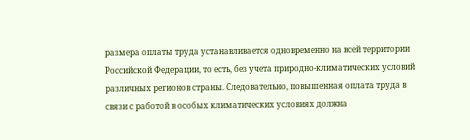размера оплаты труда устанавливается одновременно на всей территории Российской Федерации, то есть, без учета природно-климатических условий различных регионов страны. Следовательно, повышенная оплата труда в связи с работой в особых климатических условиях должна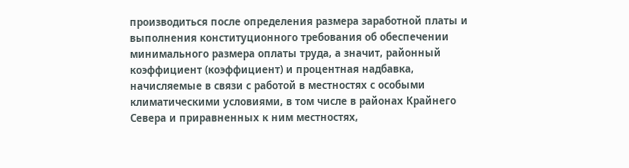производиться после определения размера заработной платы и выполнения конституционного требования об обеспечении минимального размера оплаты труда, а значит, районный коэффициент (коэффициент) и процентная надбавка, начисляемые в связи с работой в местностях с особыми климатическими условиями, в том числе в районах Крайнего Севера и приравненных к ним местностях,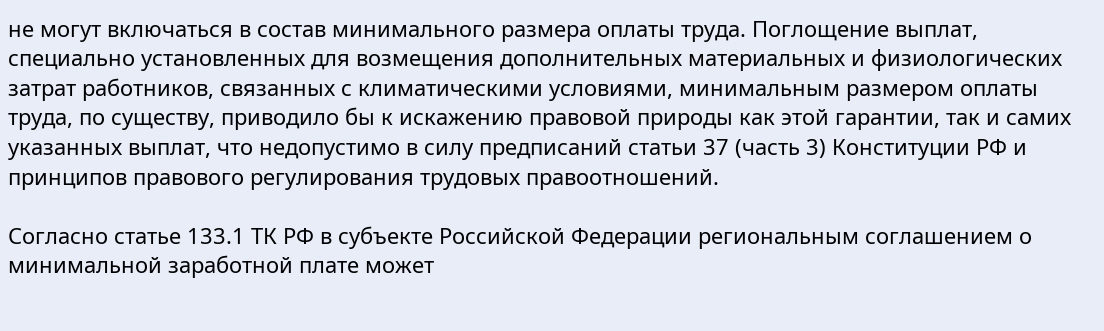не могут включаться в состав минимального размера оплаты труда. Поглощение выплат, специально установленных для возмещения дополнительных материальных и физиологических затрат работников, связанных с климатическими условиями, минимальным размером оплаты труда, по существу, приводило бы к искажению правовой природы как этой гарантии, так и самих указанных выплат, что недопустимо в силу предписаний статьи 37 (часть 3) Конституции РФ и принципов правового регулирования трудовых правоотношений.

Согласно статье 133.1 ТК РФ в субъекте Российской Федерации региональным соглашением о минимальной заработной плате может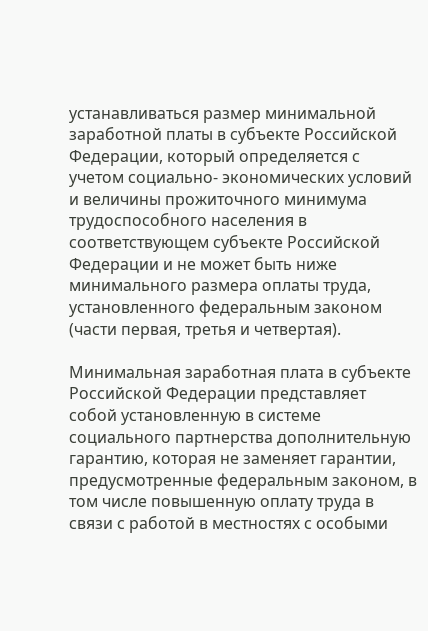устанавливаться размер минимальной заработной платы в субъекте Российской Федерации, который определяется с учетом социально- экономических условий и величины прожиточного минимума трудоспособного населения в соответствующем субъекте Российской Федерации и не может быть ниже минимального размера оплаты труда, установленного федеральным законом (части первая, третья и четвертая).

Минимальная заработная плата в субъекте Российской Федерации представляет собой установленную в системе социального партнерства дополнительную гарантию, которая не заменяет гарантии, предусмотренные федеральным законом, в том числе повышенную оплату труда в связи с работой в местностях с особыми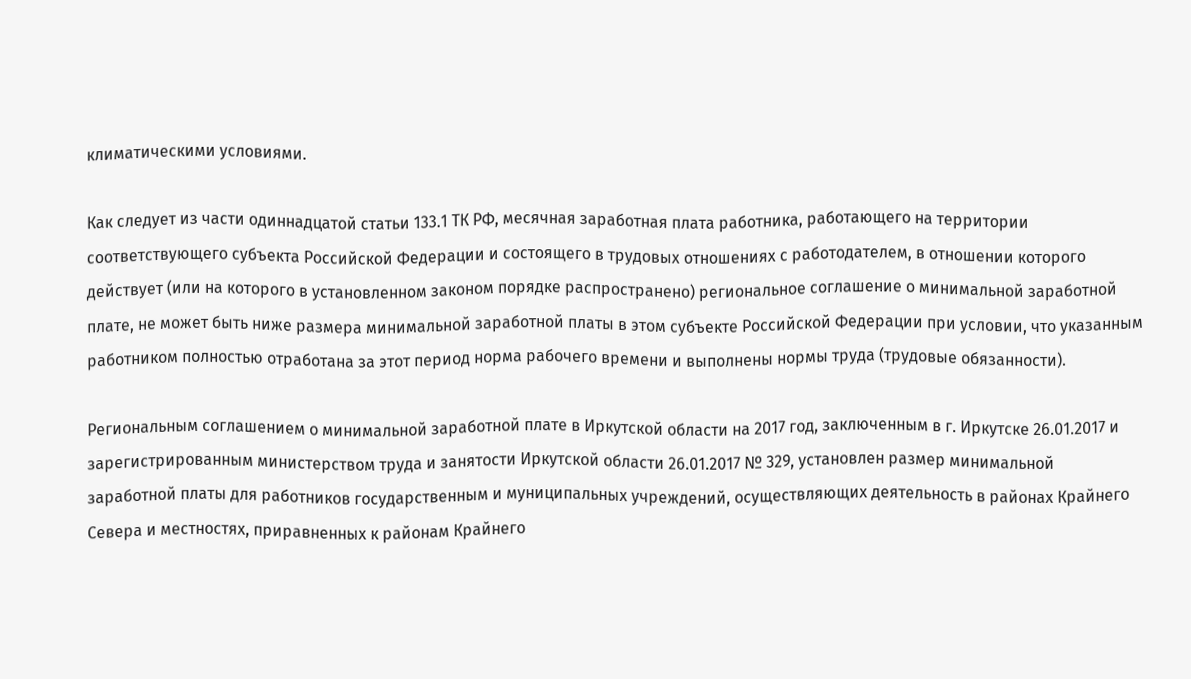климатическими условиями.

Как следует из части одиннадцатой статьи 133.1 ТК РФ, месячная заработная плата работника, работающего на территории соответствующего субъекта Российской Федерации и состоящего в трудовых отношениях с работодателем, в отношении которого действует (или на которого в установленном законом порядке распространено) региональное соглашение о минимальной заработной плате, не может быть ниже размера минимальной заработной платы в этом субъекте Российской Федерации при условии, что указанным работником полностью отработана за этот период норма рабочего времени и выполнены нормы труда (трудовые обязанности).

Региональным соглашением о минимальной заработной плате в Иркутской области на 2017 год, заключенным в г. Иркутске 26.01.2017 и зарегистрированным министерством труда и занятости Иркутской области 26.01.2017 № 329, установлен размер минимальной заработной платы для работников государственным и муниципальных учреждений, осуществляющих деятельность в районах Крайнего Севера и местностях, приравненных к районам Крайнего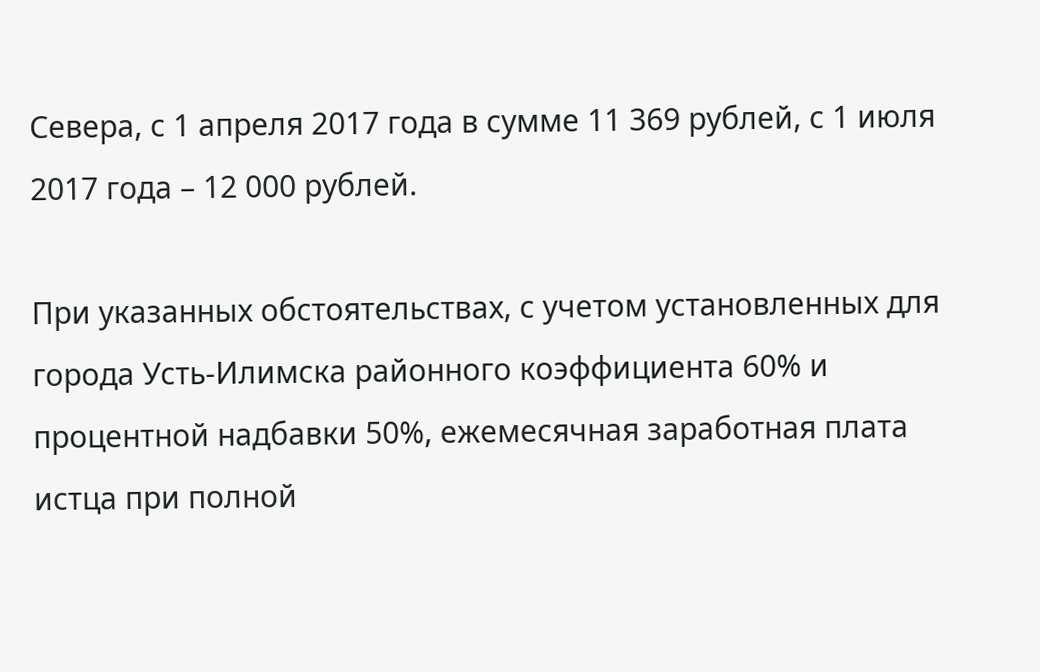Севера, с 1 апреля 2017 года в сумме 11 369 рублей, с 1 июля 2017 года – 12 000 рублей.

При указанных обстоятельствах, с учетом установленных для города Усть-Илимска районного коэффициента 60% и процентной надбавки 50%, ежемесячная заработная плата истца при полной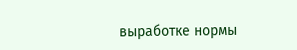выработке нормы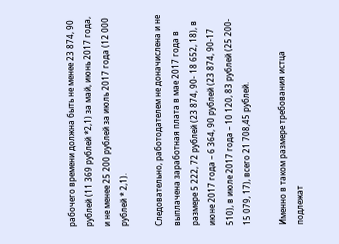рабочего времени должна быть не менее 23 874, 90 рублей (11 369 рублей *2,1) за май, июнь 2017 года, и не менее 25 200 рублей за июль 2017 года (12 000 рублей * 2,1).

Следовательно, работодателем не доначислена и не выплачена заработная плата в мае 2017 года в размере 5 222, 72 рублей (23 874, 90- 18 652, 18), в июне 2017 года – 6 364, 90 рублей (23 874, 90-17 510), в июле 2017 года – 10 120, 83 рублей (25 200- 15 079, 17), всего 21 708,45 рублей.

Именно в таком размере требования истца подлежат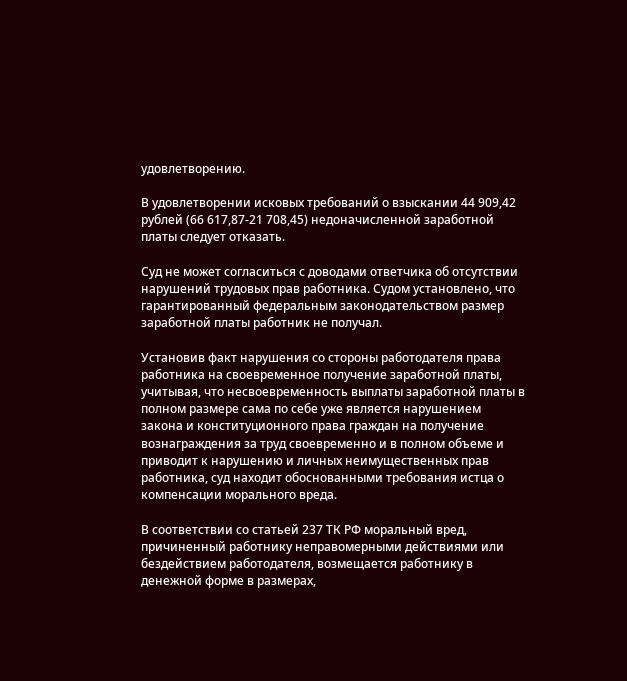удовлетворению.

В удовлетворении исковых требований о взыскании 44 909,42 рублей (66 617,87-21 708,45) недоначисленной заработной платы следует отказать.

Суд не может согласиться с доводами ответчика об отсутствии нарушений трудовых прав работника. Судом установлено, что гарантированный федеральным законодательством размер заработной платы работник не получал.

Установив факт нарушения со стороны работодателя права работника на своевременное получение заработной платы, учитывая, что несвоевременность выплаты заработной платы в полном размере сама по себе уже является нарушением закона и конституционного права граждан на получение вознаграждения за труд своевременно и в полном объеме и приводит к нарушению и личных неимущественных прав работника, суд находит обоснованными требования истца о компенсации морального вреда.

В соответствии со статьей 237 ТК РФ моральный вред, причиненный работнику неправомерными действиями или бездействием работодателя, возмещается работнику в денежной форме в размерах,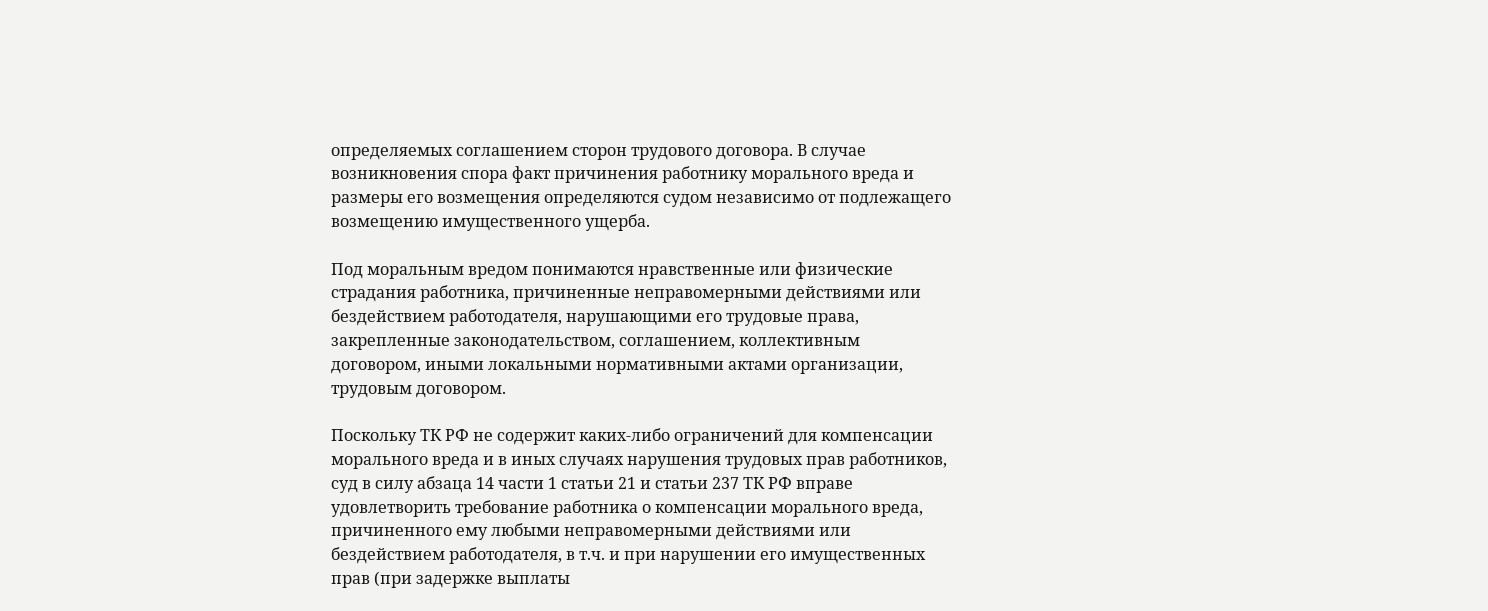определяемых соглашением сторон трудового договора. В случае возникновения спора факт причинения работнику морального вреда и размеры его возмещения определяются судом независимо от подлежащего возмещению имущественного ущерба.

Под моральным вредом понимаются нравственные или физические страдания работника, причиненные неправомерными действиями или бездействием работодателя, нарушающими его трудовые права, закрепленные законодательством, соглашением, коллективным договором, иными локальными нормативными актами организации, трудовым договором.

Поскольку ТК РФ не содержит каких-либо ограничений для компенсации морального вреда и в иных случаях нарушения трудовых прав работников, суд в силу абзаца 14 части 1 статьи 21 и статьи 237 ТК РФ вправе удовлетворить требование работника о компенсации морального вреда, причиненного ему любыми неправомерными действиями или бездействием работодателя, в т.ч. и при нарушении его имущественных прав (при задержке выплаты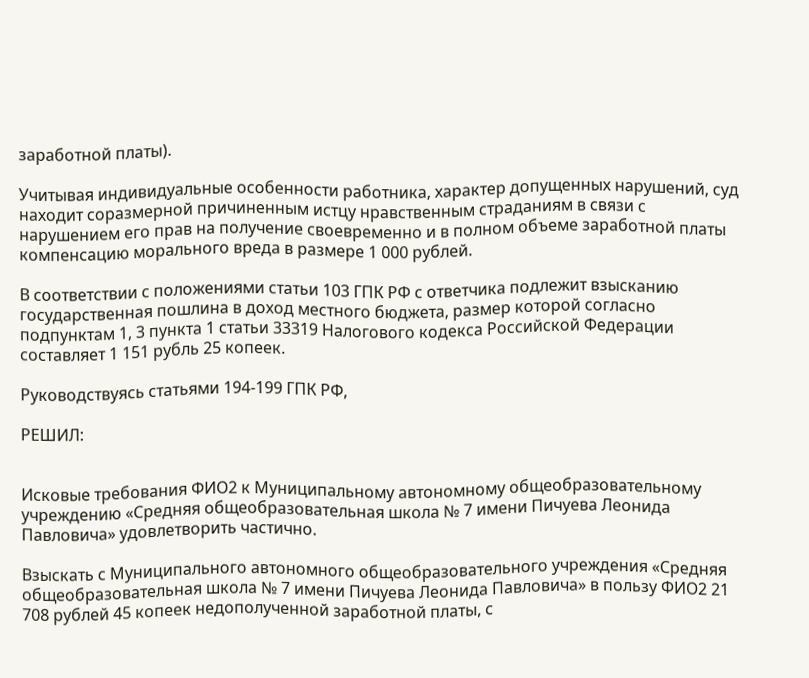заработной платы).

Учитывая индивидуальные особенности работника, характер допущенных нарушений, суд находит соразмерной причиненным истцу нравственным страданиям в связи с нарушением его прав на получение своевременно и в полном объеме заработной платы компенсацию морального вреда в размере 1 000 рублей.

В соответствии с положениями статьи 103 ГПК РФ с ответчика подлежит взысканию государственная пошлина в доход местного бюджета, размер которой согласно подпунктам 1, 3 пункта 1 статьи 33319 Налогового кодекса Российской Федерации составляет 1 151 рубль 25 копеек.

Руководствуясь статьями 194-199 ГПК РФ,

РЕШИЛ:


Исковые требования ФИО2 к Муниципальному автономному общеобразовательному учреждению «Средняя общеобразовательная школа № 7 имени Пичуева Леонида Павловича» удовлетворить частично.

Взыскать с Муниципального автономного общеобразовательного учреждения «Средняя общеобразовательная школа № 7 имени Пичуева Леонида Павловича» в пользу ФИО2 21 708 рублей 45 копеек недополученной заработной платы, с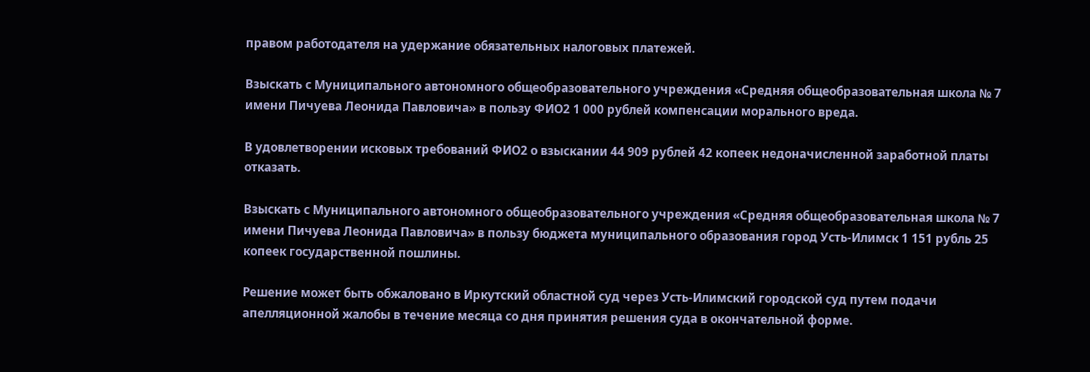правом работодателя на удержание обязательных налоговых платежей.

Взыскать с Муниципального автономного общеобразовательного учреждения «Средняя общеобразовательная школа № 7 имени Пичуева Леонида Павловича» в пользу ФИО2 1 000 рублей компенсации морального вреда.

В удовлетворении исковых требований ФИО2 о взыскании 44 909 рублей 42 копеек недоначисленной заработной платы отказать.

Взыскать с Муниципального автономного общеобразовательного учреждения «Средняя общеобразовательная школа № 7 имени Пичуева Леонида Павловича» в пользу бюджета муниципального образования город Усть-Илимск 1 151 рубль 25 копеек государственной пошлины.

Решение может быть обжаловано в Иркутский областной суд через Усть-Илимский городской суд путем подачи апелляционной жалобы в течение месяца со дня принятия решения суда в окончательной форме.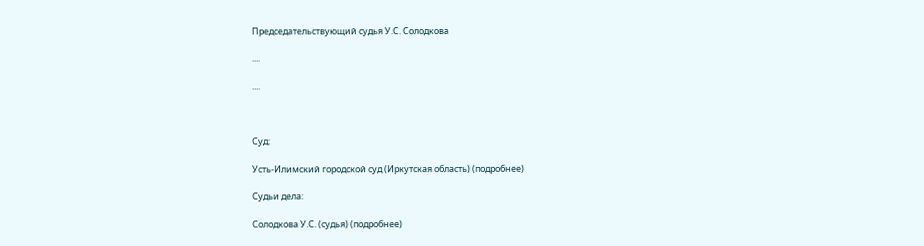Председательствующий судья У.С. Солодкова

....

....



Суд:

Усть-Илимский городской суд (Иркутская область) (подробнее)

Судьи дела:

Солодкова У.С. (судья) (подробнее)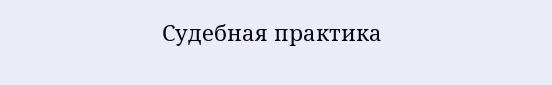Судебная практика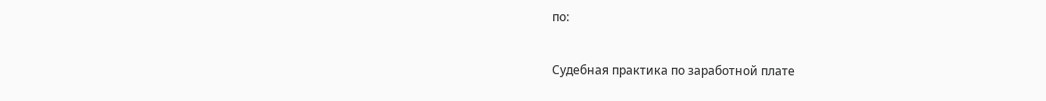по:

Судебная практика по заработной плате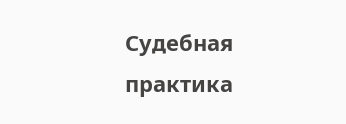Судебная практика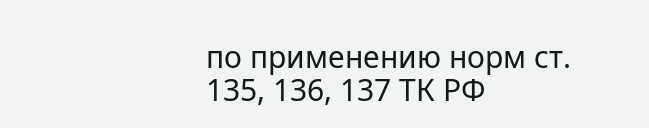по применению норм ст. 135, 136, 137 ТК РФ